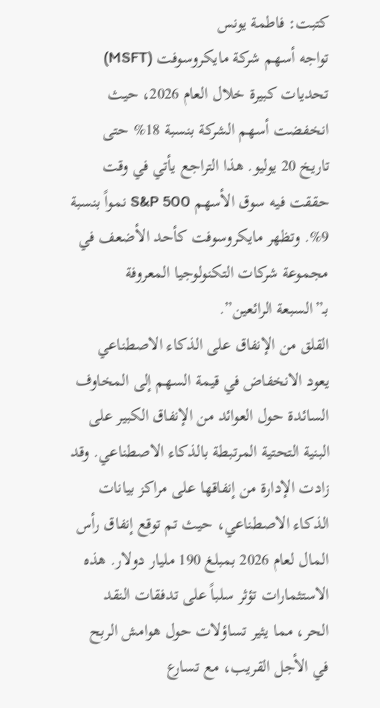كتبت: فاطمة يونس
تواجه أسهم شركة مايكروسوفت (MSFT) تحديات كبيرة خلال العام 2026، حيث انخفضت أسهم الشركة بنسبة 18% حتى تاريخ 20 يوليو. هذا التراجع يأتي في وقت حققت فيه سوق الأسهم S&P 500 نمواً بنسبة 9%. وتظهر مايكروسوفت كأحد الأضعف في مجموعة شركات التكنولوجيا المعروفة بـ”السبعة الرائعين”.
القلق من الإنفاق على الذكاء الاصطناعي
يعود الانخفاض في قيمة السهم إلى المخاوف السائدة حول العوائد من الإنفاق الكبير على البنية التحتية المرتبطة بالذكاء الاصطناعي. وقد زادت الإدارة من إنفاقها على مراكز بيانات الذكاء الاصطناعي، حيث تم توقع إنفاق رأس المال لعام 2026 بمبلغ 190 مليار دولار. هذه الاستثمارات تؤثر سلباً على تدفقات النقد الحر، مما يثير تساؤلات حول هوامش الربح في الأجل القريب، مع تسارع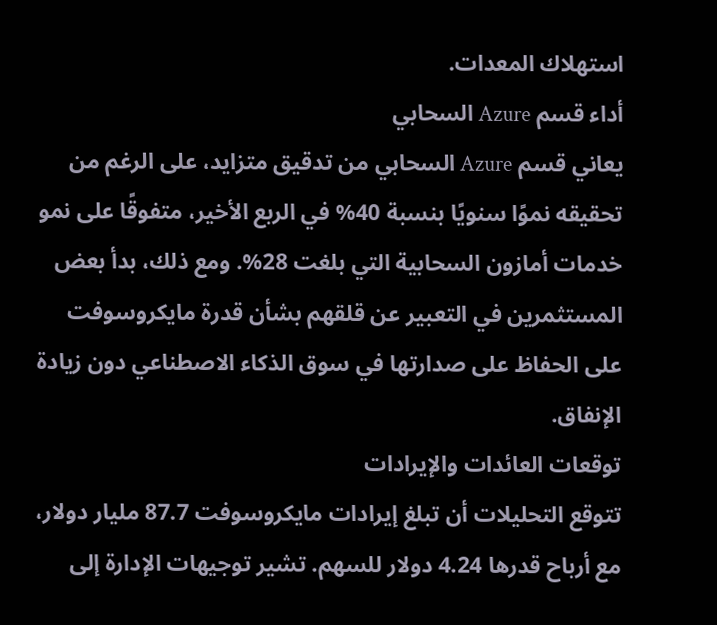استهلاك المعدات.
أداء قسم Azure السحابي
يعاني قسم Azure السحابي من تدقيق متزايد، على الرغم من تحقيقه نموًا سنويًا بنسبة 40% في الربع الأخير، متفوقًا على نمو خدمات أمازون السحابية التي بلغت 28%. ومع ذلك، بدأ بعض المستثمرين في التعبير عن قلقهم بشأن قدرة مايكروسوفت على الحفاظ على صدارتها في سوق الذكاء الاصطناعي دون زيادة الإنفاق.
توقعات العائدات والإيرادات
تتوقع التحليلات أن تبلغ إيرادات مايكروسوفت 87.7 مليار دولار، مع أرباح قدرها 4.24 دولار للسهم. تشير توجيهات الإدارة إلى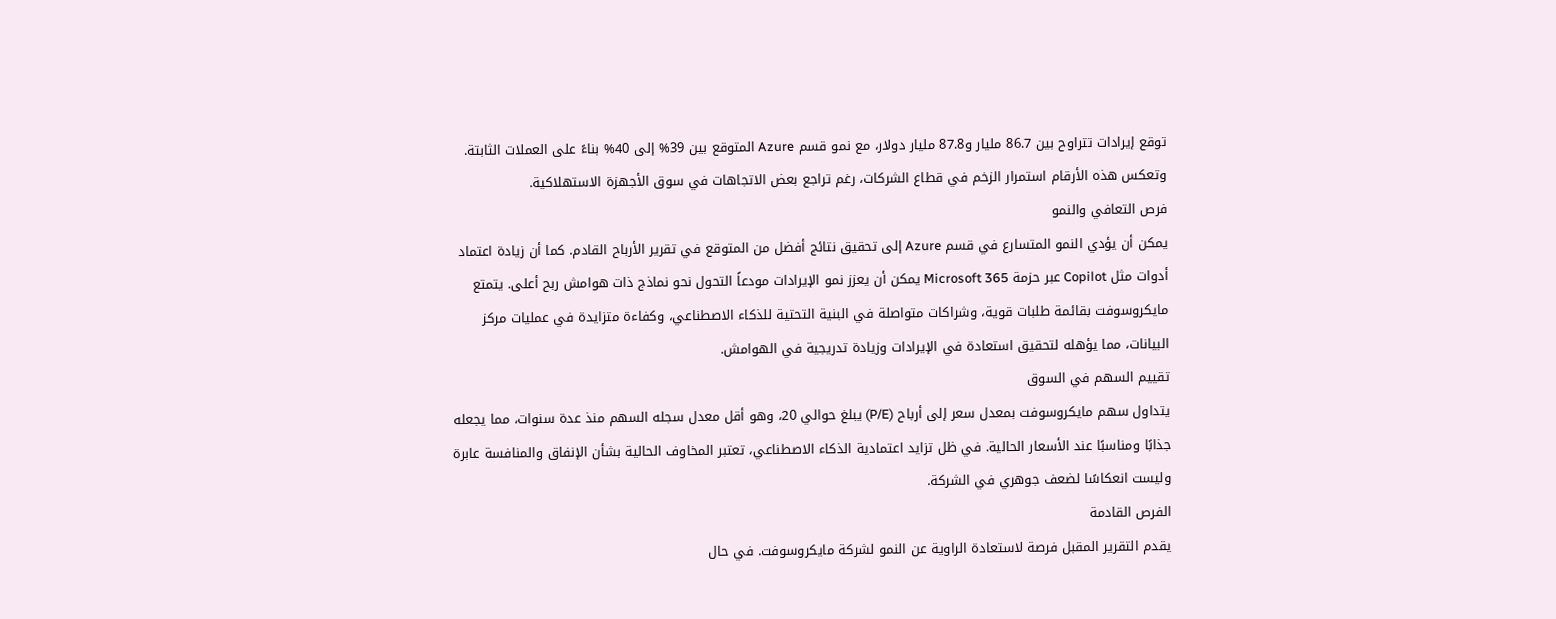توقع إيرادات تتراوح بين 86.7 مليار و87.8 مليار دولار، مع نمو قسم Azure المتوقع بين 39% إلى 40% بناءً على العملات الثابتة. وتعكس هذه الأرقام استمرار الزخم في قطاع الشركات، رغم تراجع بعض الاتجاهات في سوق الأجهزة الاستهلاكية.
فرص التعافي والنمو
يمكن أن يؤدي النمو المتسارع في قسم Azure إلى تحقيق نتائج أفضل من المتوقع في تقرير الأرباح القادم. كما أن زيادة اعتماد أدوات مثل Copilot عبر حزمة Microsoft 365 يمكن أن يعزز نمو الإيرادات مودعاً التحول نحو نماذج ذات هوامش ربح أعلى. يتمتع مايكروسوفت بقائمة طلبات قوية، وشراكات متواصلة في البنية التحتية للذكاء الاصطناعي، وكفاءة متزايدة في عمليات مركز البيانات، مما يؤهله لتحقيق استعادة في الإيرادات وزيادة تدريجية في الهوامش.
تقييم السهم في السوق
يتداول سهم مايكروسوفت بمعدل سعر إلى أرباح (P/E) يبلغ حوالي 20، وهو أقل معدل سجله السهم منذ عدة سنوات، مما يجعله جذابًا ومناسبًا عند الأسعار الحالية. في ظل تزايد اعتمادية الذكاء الاصطناعي، تعتبر المخاوف الحالية بشأن الإنفاق والمنافسة عابرة وليست انعكاسًا لضعف جوهري في الشركة.
الفرص القادمة
يقدم التقرير المقبل فرصة لاستعادة الراوية عن النمو لشركة مايكروسوفت. في حال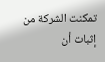تمكنت الشركة من إثبات أن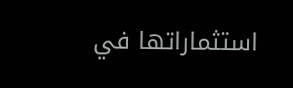استثماراتها في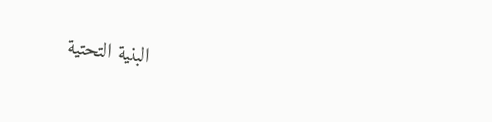البنية التحتية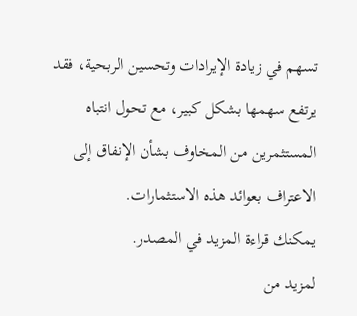تسهم في زيادة الإيرادات وتحسين الربحية، فقد يرتفع سهمها بشكل كبير، مع تحول انتباه المستثمرين من المخاوف بشأن الإنفاق إلى الاعتراف بعوائد هذه الاستثمارات.
يمكنك قراءة المزيد في المصدر.
لمزيد من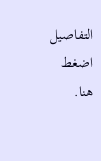التفاصيل اضغط هنا.